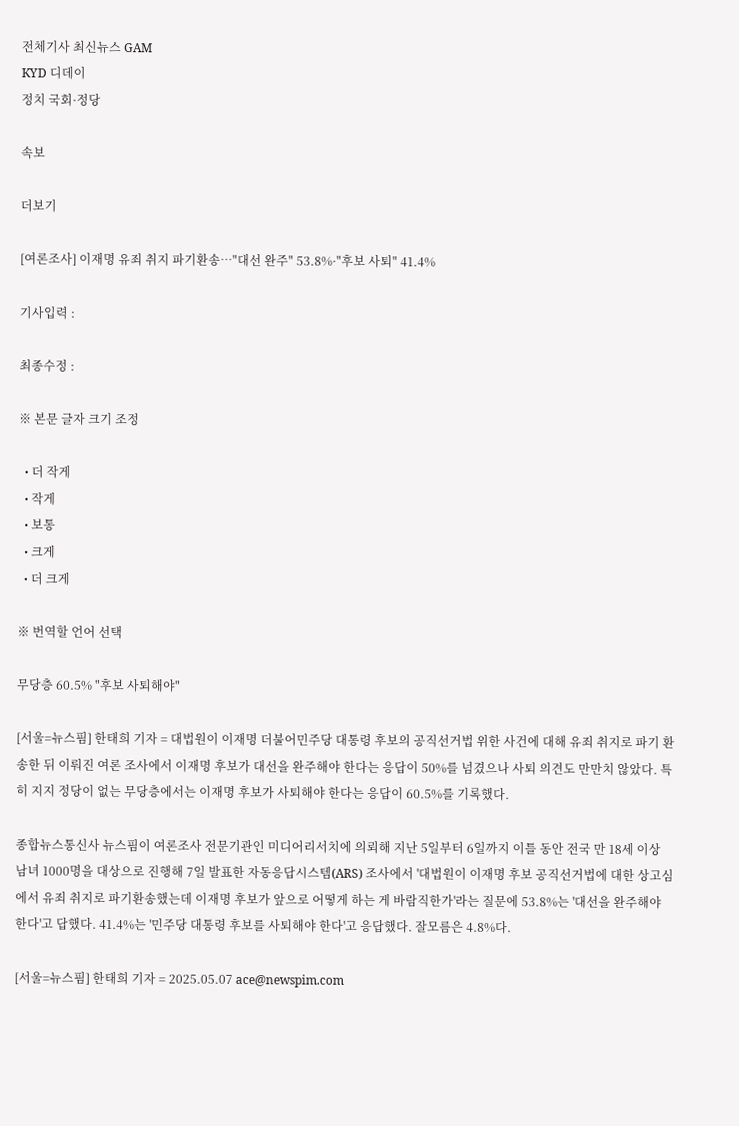전체기사 최신뉴스 GAM
KYD 디데이
정치 국회·정당

속보

더보기

[여론조사] 이재명 유죄 취지 파기환송…"대선 완주" 53.8%·"후보 사퇴" 41.4%

기사입력 :

최종수정 :

※ 본문 글자 크기 조정

  • 더 작게
  • 작게
  • 보통
  • 크게
  • 더 크게

※ 번역할 언어 선택

무당층 60.5% "후보 사퇴해야"

[서울=뉴스핌] 한태희 기자 = 대법원이 이재명 더불어민주당 대통령 후보의 공직선거법 위한 사건에 대해 유죄 취지로 파기 환송한 뒤 이뤄진 여론 조사에서 이재명 후보가 대선을 완주해야 한다는 응답이 50%를 넘겼으나 사퇴 의견도 만만치 않았다. 특히 지지 정당이 없는 무당층에서는 이재명 후보가 사퇴해야 한다는 응답이 60.5%를 기록했다.

종합뉴스통신사 뉴스핌이 여론조사 전문기관인 미디어리서치에 의뢰해 지난 5일부터 6일까지 이틀 동안 전국 만 18세 이상 남녀 1000명을 대상으로 진행해 7일 발표한 자동응답시스템(ARS) 조사에서 '대법원이 이재명 후보 공직선거법에 대한 상고심에서 유죄 취지로 파기환송했는데 이재명 후보가 앞으로 어떻게 하는 게 바람직한가'라는 질문에 53.8%는 '대선을 완주해야 한다'고 답했다. 41.4%는 '민주당 대통령 후보를 사퇴해야 한다'고 응답했다. 잘모름은 4.8%다.

[서울=뉴스핌] 한태희 기자 = 2025.05.07 ace@newspim.com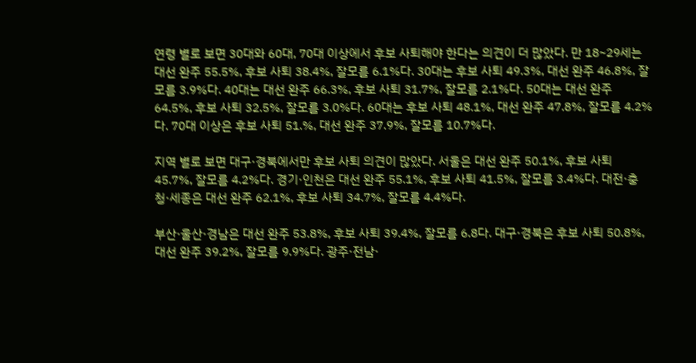연령 별로 보면 30대와 60대, 70대 이상에서 후보 사퇴해야 한다는 의견이 더 많았다. 만 18~29세는 대선 완주 55.5%, 후보 사퇴 38.4%, 잘모름 6.1%다. 30대는 후보 사퇴 49.3%, 대선 완주 46.8%, 잘모름 3.9%다. 40대는 대선 완주 66.3%, 후보 사퇴 31.7%, 잘모름 2.1%다. 50대는 대선 완주 64.5%, 후보 사퇴 32.5%, 잘모름 3.0%다. 60대는 후보 사퇴 48.1%, 대선 완주 47.8%, 잘모름 4.2%다. 70대 이상은 후보 사퇴 51.%, 대선 완주 37.9%, 잘모름 10.7%다.

지역 별로 보면 대구·경북에서만 후보 사퇴 의견이 많았다. 서울은 대선 완주 50.1%, 후보 사퇴 45.7%, 잘모름 4.2%다. 경기·인천은 대선 완주 55.1%, 후보 사퇴 41.5%, 잘모름 3.4%다. 대전·충청·세종은 대선 완주 62.1%, 후보 사퇴 34.7%, 잘모름 4.4%다.

부산·울산·경남은 대선 완주 53.8%, 후보 사퇴 39.4%, 잘모름 6.8다. 대구·경북은 후보 사퇴 50.8%, 대선 완주 39.2%, 잘모름 9.9%다. 광주·전남·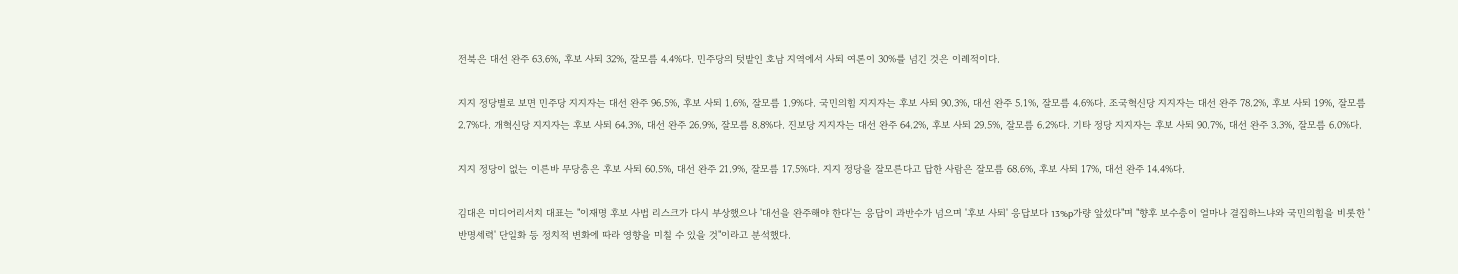전북은 대선 완주 63.6%, 후보 사퇴 32%, 잘모름 4.4%다. 민주당의 텃밭인 호남 지역에서 사퇴 여론이 30%를 넘긴 것은 이례적이다.

지지 정당별로 보면 민주당 지지자는 대선 완주 96.5%, 후보 사퇴 1.6%, 잘모름 1.9%다. 국민의힘 지지자는 후보 사퇴 90.3%, 대선 완주 5.1%, 잘모름 4.6%다. 조국혁신당 지지자는 대선 완주 78.2%, 후보 사퇴 19%, 잘모름 2.7%다. 개혁신당 지지자는 후보 사퇴 64.3%, 대선 완주 26.9%, 잘모름 8.8%다. 진보당 지지자는 대선 완주 64.2%, 후보 사퇴 29.5%, 잘모름 6.2%다. 기타 정당 지지자는 후보 사퇴 90.7%, 대선 완주 3.3%, 잘모름 6.0%다.

지지 정당이 없는 이른바 무당층은 후보 사퇴 60.5%, 대선 완주 21.9%, 잘모름 17.5%다. 지지 정당을 잘모른다고 답한 사람은 잘모름 68.6%, 후보 사퇴 17%, 대선 완주 14.4%다.

김대은 미디어리서치 대표는 "이재명 후보 사법 리스크가 다시 부상했으나 '대선을 완주해야 한다'는 응답이 과반수가 넘으며 '후보 사퇴' 응답보다 13%p가량 앞섰다"며 "향후 보수층이 얼마나 결집하느냐와 국민의힘을 비롯한 '반명세력' 단일화 등 정치적 변화에 따라 영향을 미칠 수 있을 것"이라고 분석했다.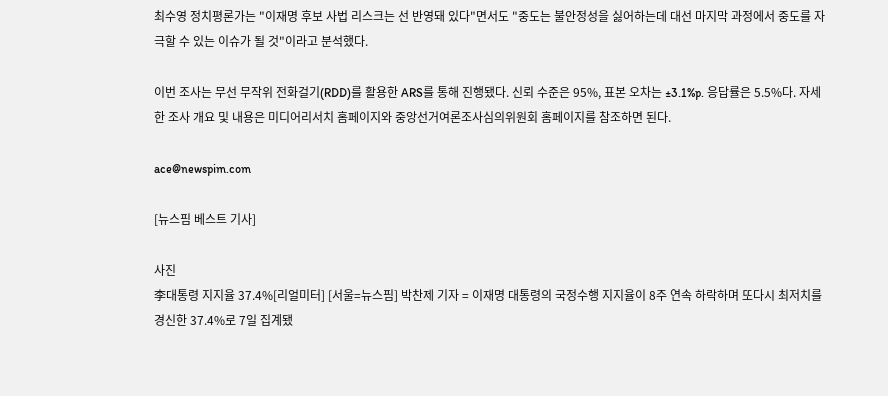최수영 정치평론가는 "이재명 후보 사법 리스크는 선 반영돼 있다"면서도 "중도는 불안정성을 싫어하는데 대선 마지막 과정에서 중도를 자극할 수 있는 이슈가 될 것"이라고 분석했다.

이번 조사는 무선 무작위 전화걸기(RDD)를 활용한 ARS를 통해 진행됐다. 신뢰 수준은 95%, 표본 오차는 ±3.1%p. 응답률은 5.5%다. 자세한 조사 개요 및 내용은 미디어리서치 홈페이지와 중앙선거여론조사심의위원회 홈페이지를 참조하면 된다.

ace@newspim.com

[뉴스핌 베스트 기사]

사진
李대통령 지지율 37.4%[리얼미터] [서울=뉴스핌] 박찬제 기자 = 이재명 대통령의 국정수행 지지율이 8주 연속 하락하며 또다시 최저치를 경신한 37.4%로 7일 집계됐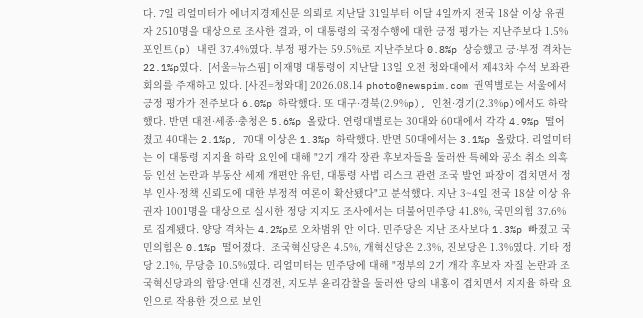다. 7일 리얼미터가 에너지경제신문 의뢰로 지난달 31일부터 이달 4일까지 전국 18살 이상 유권자 2510명을 대상으로 조사한 결과, 이 대통령의 국정수행에 대한 긍정 평가는 지난주보다 1.5%포인트(p) 내린 37.4%였다. 부정 평가는 59.5%로 지난주보다 0.8%p 상승했고 긍·부정 격차는 22.1%p였다.  [서울=뉴스핌] 이재명 대통령이 지난달 13일 오전 청와대에서 제43차 수석 보좌관 회의를 주재하고 있다. [사진=청와대] 2026.08.14 photo@newspim.com 권역별로는 서울에서 긍정 평가가 전주보다 6.0%p 하락했다. 또 대구·경북(2.9%p), 인천·경기(2.3%p)에서도 하락했다. 반면 대전·세종·충청은 5.6%p 올랐다. 연령대별로는 30대와 60대에서 각각 4.9%p 떨어졌고 40대는 2.1%p, 70대 이상은 1.3%p 하락했다. 반면 50대에서는 3.1%p 올랐다. 리얼미터는 이 대통령 지지율 하락 요인에 대해 "2기 개각 장관 후보자들을 둘러싼 특혜와 공소 취소 의혹 등 인선 논란과 부동산 세제 개편안 유턴, 대통령 사법 리스크 관련 조국 발언 파장이 겹치면서 정부 인사·정책 신뢰도에 대한 부정적 여론이 확산됐다"고 분석했다. 지난 3~4일 전국 18살 이상 유권자 1001명을 대상으로 실시한 정당 지지도 조사에서는 더불어민주당 41.8%, 국민의힘 37.6%로 집계됐다. 양당 격차는 4.2%p로 오차범위 안 이다. 민주당은 지난 조사보다 1.3%p 빠졌고 국민의힘은 0.1%p 떨어졌다.  조국혁신당은 4.5%, 개혁신당은 2.3%, 진보당은 1.3%였다. 기타 정당 2.1%, 무당층 10.5%였다. 리얼미터는 민주당에 대해 "정부의 2기 개각 후보자 자질 논란과 조국혁신당과의 합당·연대 신경전, 지도부 윤리감찰을 둘러싼 당의 내홍이 겹치면서 지지율 하락 요인으로 작용한 것으로 보인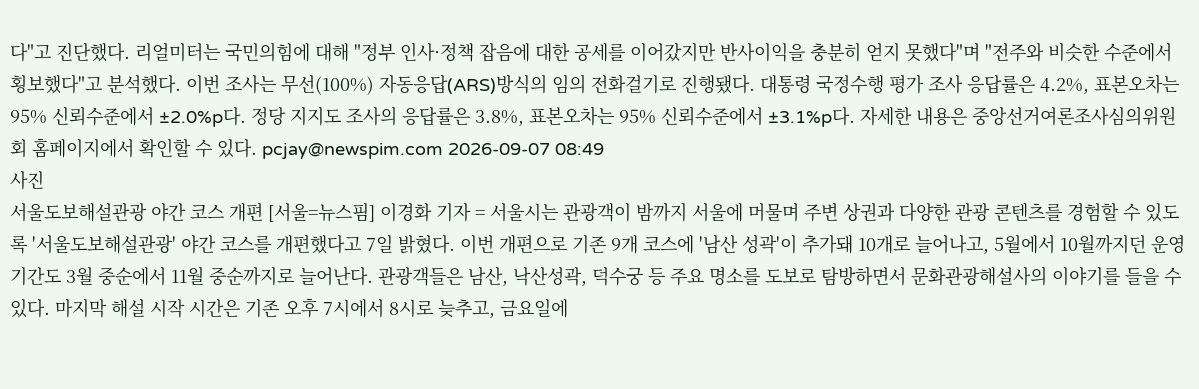다"고 진단했다. 리얼미터는 국민의힘에 대해 "정부 인사·정책 잡음에 대한 공세를 이어갔지만 반사이익을 충분히 얻지 못했다"며 "전주와 비슷한 수준에서 횡보했다"고 분석했다. 이번 조사는 무선(100%) 자동응답(ARS)방식의 임의 전화걸기로 진행됐다. 대통령 국정수행 평가 조사 응답률은 4.2%, 표본오차는 95% 신뢰수준에서 ±2.0%p다. 정당 지지도 조사의 응답률은 3.8%, 표본오차는 95% 신뢰수준에서 ±3.1%p다. 자세한 내용은 중앙선거여론조사심의위원회 홈페이지에서 확인할 수 있다. pcjay@newspim.com 2026-09-07 08:49
사진
서울도보해설관광 야간 코스 개편 [서울=뉴스핌] 이경화 기자 = 서울시는 관광객이 밤까지 서울에 머물며 주변 상권과 다양한 관광 콘텐츠를 경험할 수 있도록 '서울도보해설관광' 야간 코스를 개편했다고 7일 밝혔다. 이번 개편으로 기존 9개 코스에 '남산 성곽'이 추가돼 10개로 늘어나고, 5월에서 10월까지던 운영 기간도 3월 중순에서 11월 중순까지로 늘어난다. 관광객들은 남산, 낙산성곽, 덕수궁 등 주요 명소를 도보로 탐방하면서 문화관광해설사의 이야기를 들을 수 있다. 마지막 해설 시작 시간은 기존 오후 7시에서 8시로 늦추고, 금요일에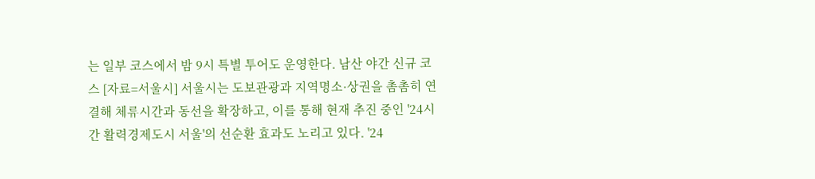는 일부 코스에서 밤 9시 특별 투어도 운영한다. 남산 야간 신규 코스 [자료=서울시] 서울시는 도보관광과 지역명소·상권을 촘촘히 연결해 체류시간과 동선을 확장하고, 이를 통해 현재 추진 중인 '24시간 활력경제도시 서울'의 선순환 효과도 노리고 있다. '24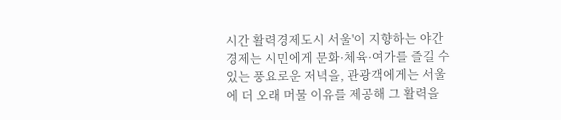시간 활력경제도시 서울'이 지향하는 야간경제는 시민에게 문화·체육·여가를 즐길 수 있는 풍요로운 저녁을, 관광객에게는 서울에 더 오래 머물 이유를 제공해 그 활력을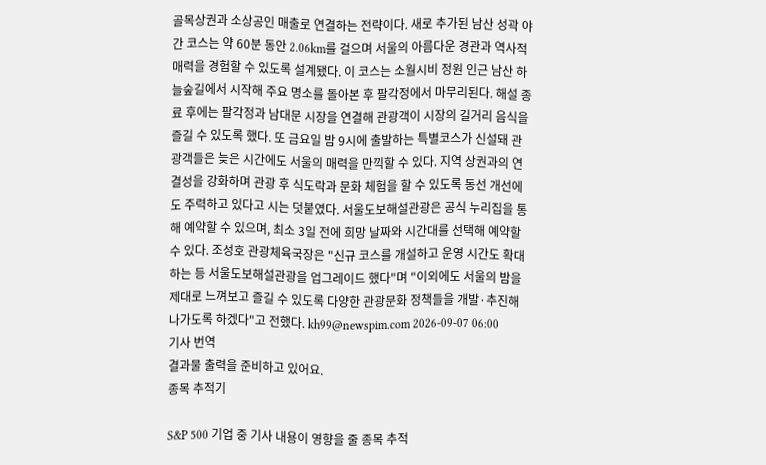골목상권과 소상공인 매출로 연결하는 전략이다. 새로 추가된 남산 성곽 야간 코스는 약 60분 동안 2.06km를 걸으며 서울의 아름다운 경관과 역사적 매력을 경험할 수 있도록 설계됐다. 이 코스는 소월시비 정원 인근 남산 하늘숲길에서 시작해 주요 명소를 돌아본 후 팔각정에서 마무리된다. 해설 종료 후에는 팔각정과 남대문 시장을 연결해 관광객이 시장의 길거리 음식을 즐길 수 있도록 했다. 또 금요일 밤 9시에 출발하는 특별코스가 신설돼 관광객들은 늦은 시간에도 서울의 매력을 만끽할 수 있다. 지역 상권과의 연결성을 강화하며 관광 후 식도락과 문화 체험을 할 수 있도록 동선 개선에도 주력하고 있다고 시는 덧붙였다. 서울도보해설관광은 공식 누리집을 통해 예약할 수 있으며, 최소 3일 전에 희망 날짜와 시간대를 선택해 예약할 수 있다. 조성호 관광체육국장은 "신규 코스를 개설하고 운영 시간도 확대하는 등 서울도보해설관광을 업그레이드 했다"며 "이외에도 서울의 밤을 제대로 느껴보고 즐길 수 있도록 다양한 관광문화 정책들을 개발·추진해 나가도록 하겠다"고 전했다. kh99@newspim.com 2026-09-07 06:00
기사 번역
결과물 출력을 준비하고 있어요.
종목 추적기

S&P 500 기업 중 기사 내용이 영향을 줄 종목 추적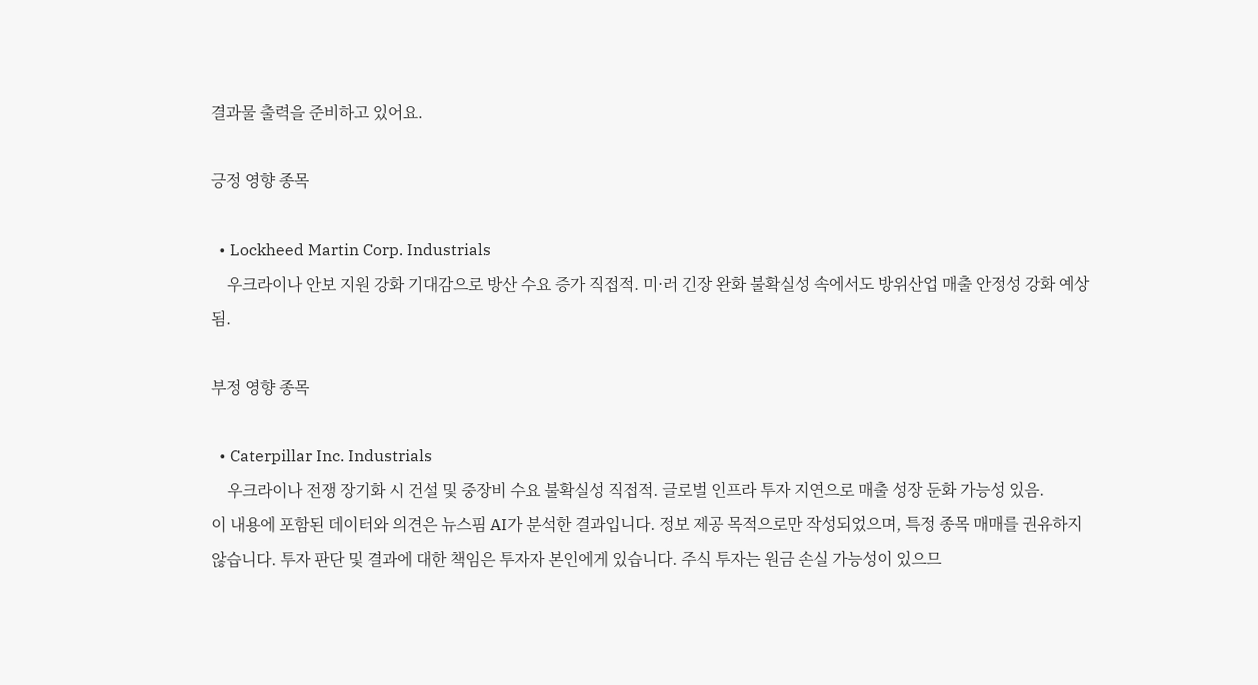결과물 출력을 준비하고 있어요.

긍정 영향 종목

  • Lockheed Martin Corp. Industrials
    우크라이나 안보 지원 강화 기대감으로 방산 수요 증가 직접적. 미·러 긴장 완화 불확실성 속에서도 방위산업 매출 안정성 강화 예상됨.

부정 영향 종목

  • Caterpillar Inc. Industrials
    우크라이나 전쟁 장기화 시 건설 및 중장비 수요 불확실성 직접적. 글로벌 인프라 투자 지연으로 매출 성장 둔화 가능성 있음.
이 내용에 포함된 데이터와 의견은 뉴스핌 AI가 분석한 결과입니다. 정보 제공 목적으로만 작성되었으며, 특정 종목 매매를 권유하지 않습니다. 투자 판단 및 결과에 대한 책임은 투자자 본인에게 있습니다. 주식 투자는 원금 손실 가능성이 있으므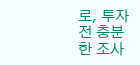로, 투자 전 충분한 조사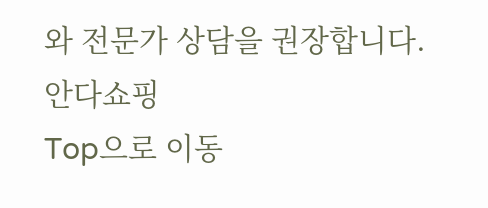와 전문가 상담을 권장합니다.
안다쇼핑
Top으로 이동